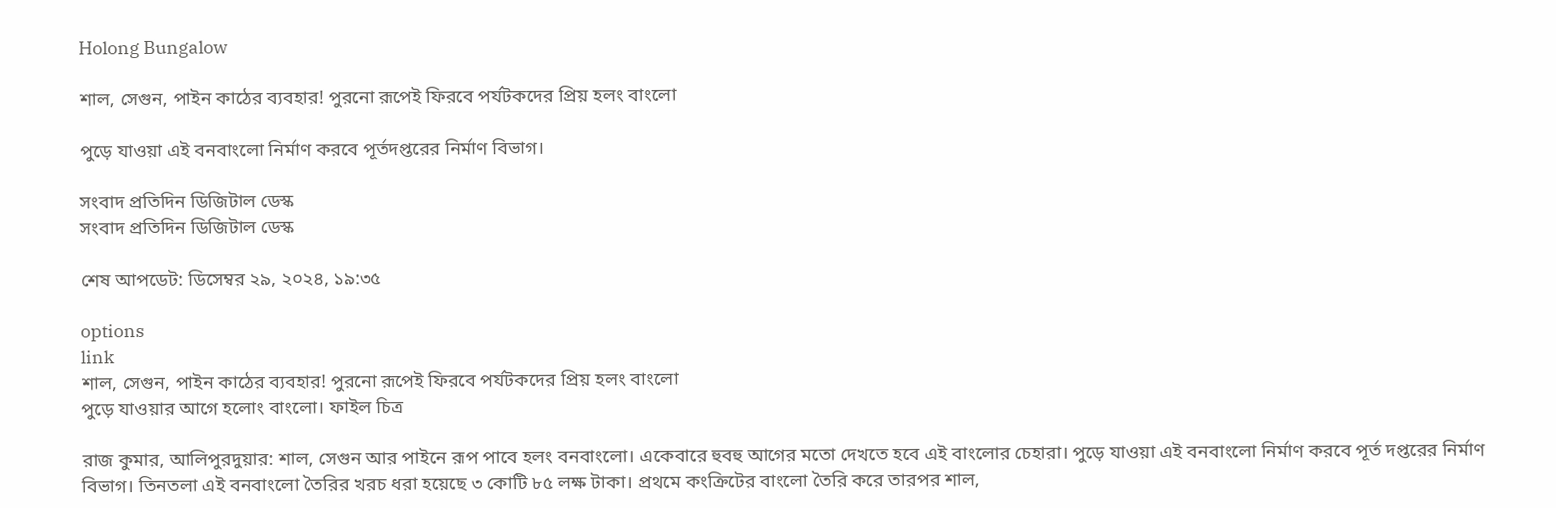Holong Bungalow

শাল, সেগুন, পাইন কাঠের ব্যবহার! পুরনো রূপেই ফিরবে পর্যটকদের প্রিয় হলং বাংলো

পুড়ে যাওয়া এই বনবাংলো নির্মাণ করবে পূর্তদপ্তরের নির্মাণ বিভাগ।

সংবাদ প্রতিদিন ডিজিটাল ডেস্ক
সংবাদ প্রতিদিন ডিজিটাল ডেস্ক

শেষ আপডেট: ডিসেম্বর ২৯, ২০২৪, ১৯:৩৫

options
link
শাল, সেগুন, পাইন কাঠের ব্যবহার! পুরনো রূপেই ফিরবে পর্যটকদের প্রিয় হলং বাংলো
পুড়ে যাওয়ার আগে হলোং বাংলো। ফাইল চিত্র

রাজ কুমার, আলিপুরদুয়ার: শাল, সেগুন আর পাইনে রূপ পাবে হলং বনবাংলো। একেবারে হুবহু আগের মতো দেখতে হবে এই বাংলোর চেহারা। পুড়ে যাওয়া এই বনবাংলো নির্মাণ করবে পূর্ত দপ্তরের নির্মাণ বিভাগ। তিনতলা এই বনবাংলো তৈরির খরচ ধরা হয়েছে ৩ কোটি ৮৫ লক্ষ টাকা। প্রথমে কংক্রিটের বাংলো তৈরি করে তারপর শাল,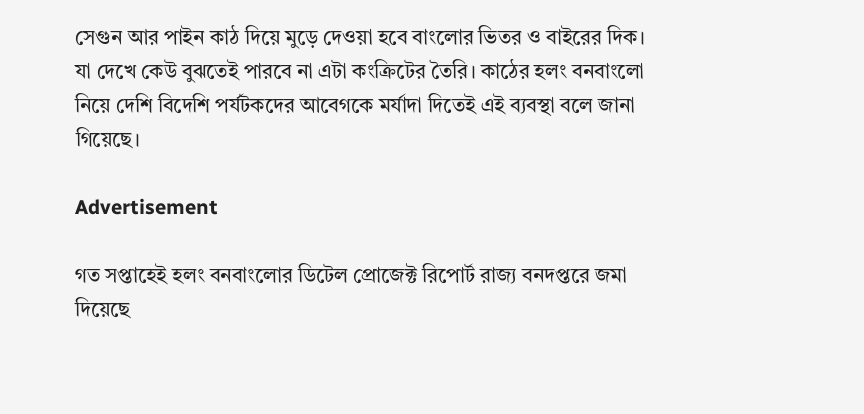সেগুন আর পাইন কাঠ দিয়ে মুড়ে দেওয়া হবে বাংলোর ভিতর ও বাইরের দিক। যা দেখে কেউ বুঝতেই পারবে না এটা কংক্রিটের তৈরি। কাঠের হলং বনবাংলো নিয়ে দেশি বিদেশি পর্যটকদের আবেগকে মর্যাদা দিতেই এই ব্যবস্থা বলে জানা গিয়েছে।

Advertisement

গত সপ্তাহেই হলং বনবাংলোর ডিটেল প্রোজেক্ট রিপোর্ট রাজ্য বনদপ্তরে জমা দিয়েছে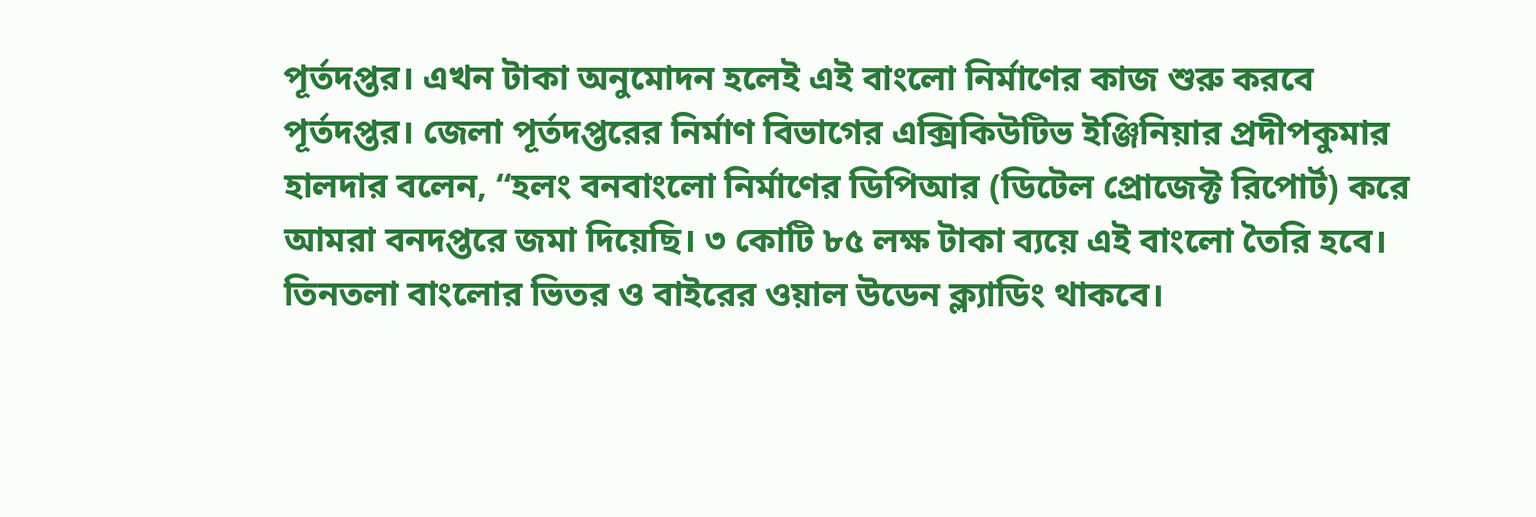পূর্তদপ্তর। এখন টাকা অনুমোদন হলেই এই বাংলো নির্মাণের কাজ শুরু করবে পূর্তদপ্তর। জেলা পূর্তদপ্তরের নির্মাণ বিভাগের এক্সিকিউটিভ ইঞ্জিনিয়ার প্রদীপকুমার হালদার বলেন, “হলং বনবাংলো নির্মাণের ডিপিআর (ডিটেল প্রোজেক্ট রিপোর্ট) করে আমরা বনদপ্তরে জমা দিয়েছি। ৩ কোটি ৮৫ লক্ষ টাকা ব্যয়ে এই বাংলো তৈরি হবে। তিনতলা বাংলোর ভিতর ও বাইরের ওয়াল উডেন ক্ল্যাডিং থাকবে।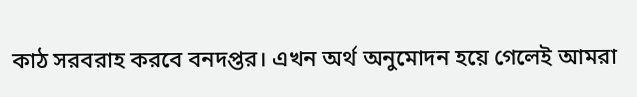কাঠ সরবরাহ করবে বনদপ্তর। এখন অর্থ অনুমোদন হয়ে গেলেই আমরা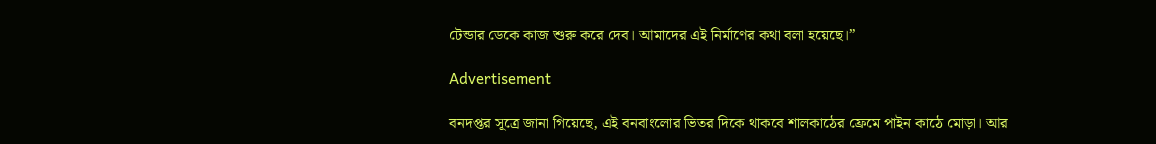টেন্ডার ডেকে কাজ শুরু করে দেব। আমাদের এই নির্মাণের কথা বলা হয়েছে।”

Advertisement

বনদপ্তর সূত্রে জানা গিয়েছে, এই বনবাংলোর ভিতর দিকে থাকবে শালকাঠের ফ্রেমে পাইন কাঠে মোড়া। আর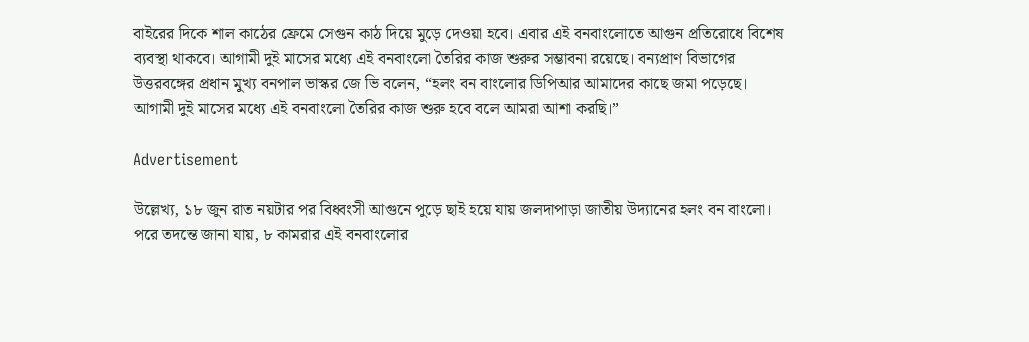বাইরের দিকে শাল কাঠের ফ্রেমে সেগুন কাঠ দিয়ে মুড়ে দেওয়া হবে। এবার এই বনবাংলোতে আগুন প্রতিরোধে বিশেষ ব্যবস্থা থাকবে। আগামী দুই মাসের মধ্যে এই বনবাংলো তৈরির কাজ শুরুর সম্ভাবনা রয়েছে। বন্যপ্রাণ বিভাগের উত্তরবঙ্গের প্রধান মুখ্য বনপাল ভাস্কর জে ভি বলেন, “হলং বন বাংলোর ডিপিআর আমাদের কাছে জমা পড়েছে। আগামী দুই মাসের মধ্যে এই বনবাংলো তৈরির কাজ শুরু হবে বলে আমরা আশা করছি।”

Advertisement

উল্লেখ্য, ১৮ জুন রাত নয়টার পর বিধ্বংসী আগুনে পুড়ে ছাই হয়ে যায় জলদাপাড়া জাতীয় উদ্যানের হলং বন বাংলো। পরে তদন্তে জানা যায়, ৮ কামরার এই বনবাংলোর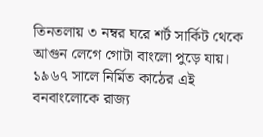তিনতলায় ৩ নম্বর ঘরে শর্ট সার্কিট থেকে আগুন লেগে গোটা বাংলো পুড়ে যায়। ১৯৬৭ সালে নির্মিত কাঠের এই বনবাংলোকে রাজ্য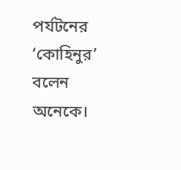পর্যটনের ‘কোহিনুর’ বলেন অনেকে।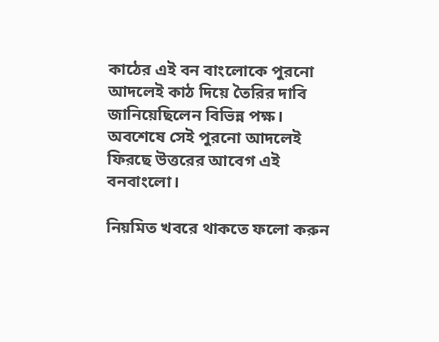কাঠের এই বন বাংলোকে পুরনো আদলেই কাঠ দিয়ে তৈরির দাবি জানিয়েছিলেন বিভিন্ন পক্ষ। অবশেষে সেই পুরনো আদলেই ফিরছে উত্তরের আবেগ এই বনবাংলো।

নিয়মিত খবরে থাকতে ফলো করুন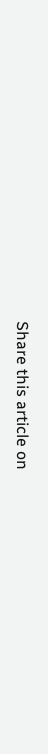Share this article on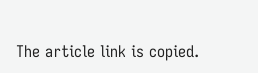The article link is copied.